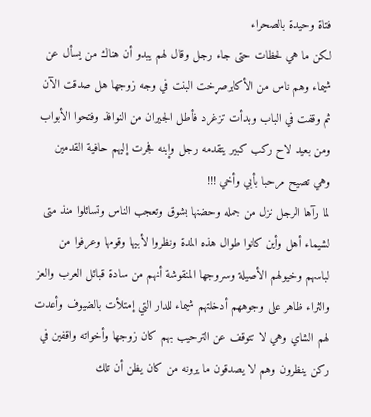فتاة وحيدة بالصحراء
لكن ما هي لحظات حتى جاء رجل وقال لهم يبدو أن هناك من يسأل عن شيماء وهم ناس من الأكابرصړخت البنت في وجه زوجها هل صدقت الآن ثم وقفت في الباب وبدأت تزغرد فأطل الجيران من النوافذ وفتحوا الأبواب ومن بعيد لاح ركب كبير يتقدمه رجل وإبنه فجرت إليهم حافية القدمين وهي تصيح مرحبا بأبي وأخي !!!
لما رآها الرجل نزل من جمله وحضنها بشوق وتعجب الناس وتسائلوا منذ متى لشيماء أهل وأين كانوا طوال هذه المدة ونظروا لأبيها وقومها وعرفوا من لباسهم وخيولهم الأصيلة وسروجها المنقوشة أنهم من سادة قبائل العرب والعز والثراء ظاهر على وجوههم أدخلتهم شيماء للدار التي إمتلأت بالضيوف وأعدت لهم الشاي وهي لا تتوقف عن الترحيب بهم كان زوجها وأخواته واقفين في ركن ينظرون وهم لا يصدقون ما يرونه من كان يظن أن تلك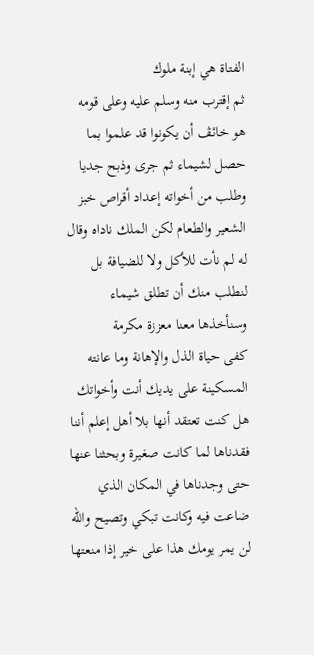الفتاة هي إبنة ملوك
ثم إقترب منه وسلم عليه وعلى قومه هو خائڤ أن يكونوا قد علموا بما حصل لشيماء ثم جرى وذبح جديا وطلب من أخواته إعداد أقراص خبز الشعير والطعام لكن الملك ناداه وقال له لم نأت للأكل ولا للضيافة بل لنطلب منك أن تطلق شيماء
وسنأخذها معنا معززة مكرمة
كفى حياة الذل والإهانة وما عانته المسكينة على يديك أنت وأخواتك هل كنت تعتقد أنها بلا أهل إعلم أننا فقدناها لما كانت صغيرة وبحثنا عنها حتى وجدناها في المكان الذي ضاعت فيه وكانت تبكي وتصيح والله لن يمر يومك هذا على خير إذا منعتها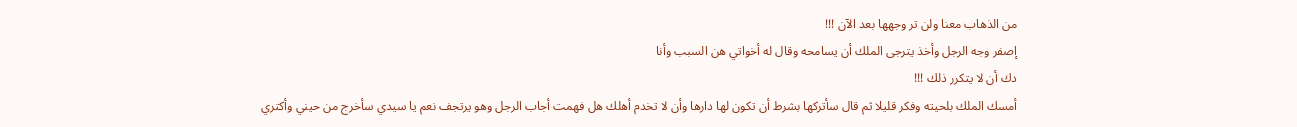من الذهاب معنا ولن تر وجهها بعد الآن !!!
إصفر وجه الرجل وأخذ يترجى الملك أن يسامحه وقال له أخواتي هن السبب وأنا
دك أن لا يتكرر ذلك !!!
أمسك الملك بلحيته وفكر قليلا ثم قال سأتركها بشرط أن تكون لها دارها وأن لا تخدم أهلك هل فهمت أجاب الرجل وهو يرتجف نعم يا سيدي سأخرج من حيني وأكتري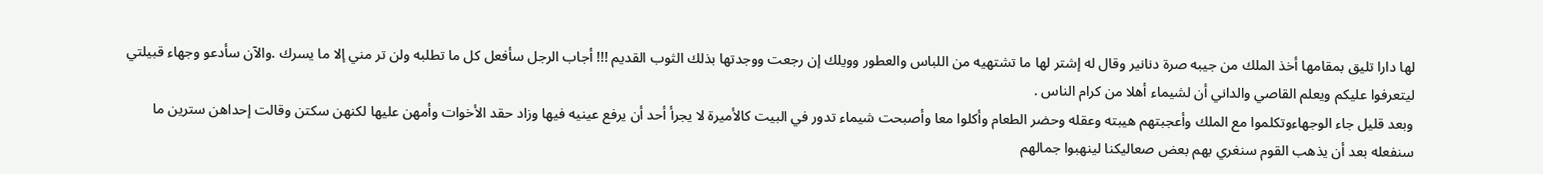لها دارا تليق بمقامها أخذ الملك من جيبه صرة دنانير وقال له إشتر لها ما تشتهيه من اللباس والعطور وويلك إن رجعت ووجدتها بذلك الثوب القديم !!! أجاب الرجل سأفعل كل ما تطلبه ولن تر مني إلا ما يسرك .والآن سأدعو وجهاء قبيلتي ليتعرفوا عليكم ويعلم القاصي والداني أن لشيماء أهلا من كرام الناس .
وبعد قليل جاء الوجهاءوتكلموا مع الملك وأعجبتهم هيبته وعقله وحضر الطعام وأكلوا معا وأصبحت شيماء تدور في البيت كالأميرة لا يجرأ أحد أن يرفع عينيه فيها وزاد حقد الأخوات وأمهن عليها لكنهن سكتن وقالت إحداهن سترين ما سنفعله بعد أن يذهب القوم سنغري بهم بعض صعاليكنا لينهبوا جمالهم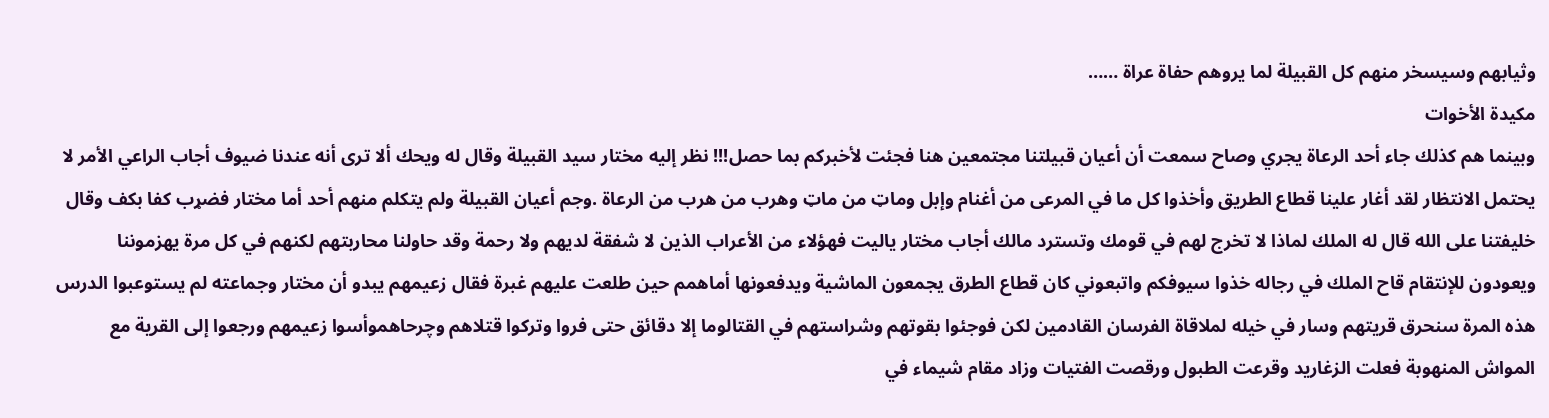وثيابهم وسيسخر منهم كل القبيلة لما يروهم حفاة عراة ……
مکيدة الأخوات
وبينما هم كذلك جاء أحد الرعاة يجري وصاح سمعت أن أعيان قبيلتنا مجتمعين هنا فجئت لأخبركم بما حصل!!! نظر إليه مختار سيد القبيلة وقال له ويحك ألا ترى أنه عندنا ضيوف أجاب الراعي الأمر لا يحتمل الانتظار لقد أغار علينا قطاع الطريق وأخذوا كل ما في المرعى من أغنام وإبل وماټ من ماټ وهرب من هرب من الرعاة .وجم أعيان القبيلة ولم يتكلم منهم أحد أما مختار فضړب كفا بكف وقال خليفتنا على الله قال له الملك لماذا لا تخرج لهم في قومك وتسترد مالك أجاب مختار ياليت فهؤلاء من الأعراب الذين لا شفقة لديهم ولا رحمة وقد حاولنا محاربتهم لكنهم في كل مرة يهزموننا ويعودون للإنتقام قاح الملك في رجاله خذوا سيوفكم واتبعوني كان قطاع الطرق يجمعون الماشية ويدفعونها أماهمم حين طلعت عليهم غبرة فقال زعيمهم يبدو أن مختار وجماعته لم يستوعبوا الدرس هذه المرة سنحرق قريتهم وسار في خيله لملاقاة الفرسان القادمين لكن فوجئوا بقوتهم وشراستهم في القتالوما إلا دقائق حتى فروا وتركوا قتلاهم وچرحاهموأسوا زعيمهم ورجعوا إلى القرية مع المواش المنهوبة فعلت الزغاريد وقرعت الطبول ورقصت الفتيات وزاد مقام شيماء في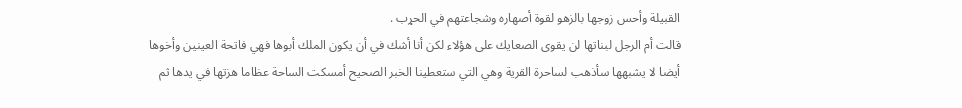القبيلة وأحس زوجها بالزهو لقوة أصهاره وشجاعتهم في الحړب .
قالت أم الرجل لبناتها لن يقوى الصعايك على هؤلاء لكن أنا أشك في أن يكون الملك أبوها فهي فاتحة العينين وأخوها أيضا لا يشبهها سأذهب لساحرة القرية وهي التي ستعطينا الخبر الصحيح أمسكت الساحة عظاما هزتها في يدها ثم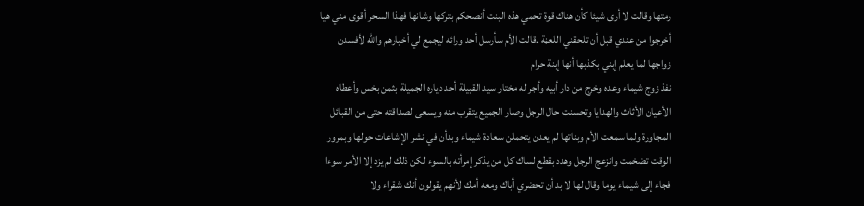رمتها وقالت لا أرى شيئا كأن هناك قوة تحمي هذه البنت أنصحكم بتركها وشانها فهذا السحر أقوى مني هيا أخرجوا من عندي قبل أن تلحقني اللعڼة .قالت الأم سأرسل أحد ورائه ليجمع لي أخبارهم والله لأفسدن زواجها لما يعلم إبني بكذبها أنها إبنة حرام
نفذ زوج شيماء وعده وخرج من دار أبيه وأجر له مختار سيد القبيلة أحد دياره الجميلة بثمن بخس وأعطاه الأعيان الأثاث والهدايا وتحسنت حال الرجل وصار الجميع يتقرب منه ويسعى لصداقته حتى من القبائل المجاورة ولما سمعت الأم وبناتها لم يعدن يتحملن سعادة شيماء وبدأن في نشر الإشاعات حولها وبمرور الوقت تضخمت وانزعج الرجل وهدد بقطع لساك كل من يذكر إمرأته بالسوء لكن ذلك لم يزد إلا الأمر سوءا فجاء إلى شيماء يوما وقال لها لا بد أن تحضري أباك ومعه أمك لأنهم يقولون أنك شقراء ولا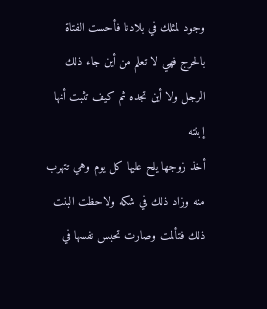وجود لمثلك في بلادنا فأحست الفتاة بالحرج فهي لا تعلم من أين جاء ذلك الرجل ولا أين تجده ثم كيف تثبت أنها إبنته
أخذ زوجها يلح عليها كل يوم وهي تتهرب منه وزاد ذلك في شكه ولاحظت البنت ذلك فتألمت وصارت تحبس نفسها في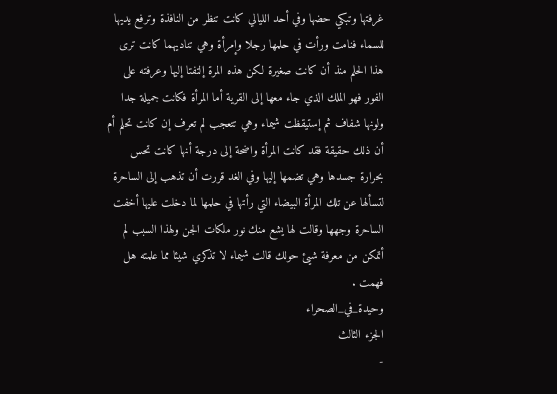غرفتها وتبكي حضها وفي أحد الليالي كانت تنظر من النافذة وترفع يديها للسماء فنامت ورأت في حلمها رجلا وإمرأة وهي تناديهما كانت ترى هذا الحلم منذ أن كانت صغيرة لكن هذه المرة إلتفتا إليها وعرفته على الفور فهو الملك الذي جاء معها إلى القرية أما المرأة فكانت جميلة جدا ولونها شفاف ثم إستيقظت شيماء وهي تتعجب لم تعرف إن كانت تحلم أم أن ذلك حقيقة فقد كانت المرأة واضحة إلى درجة أنها كانت تحس بحرارة جسدها وهي تضمها إليها وفي الغد قررت أن تذهب إلى الساحرة لتسألها عن تلك المرأة البيضاء التي رأتها في حلمها لما دخلت عليها أخفت الساحرة وجهها وقالت لها يشع منك نور ملكات الجن ولهذا السبب لم أتمكن من معرفة شيئ حولك قالت شيماء لا تذكري شيئا مما علمته هل فهمت .
وحيدة_في_الصحراء
الجزء الثالث
-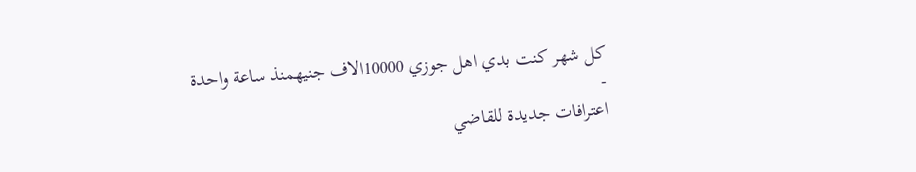كل شهر كنت بدي اهل جوزي 10000الاف جنيهمنذ ساعة واحدة
-
اعترافات جديدة للقاضي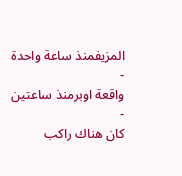المزيفمنذ ساعة واحدة
-
واقعة اوبرمنذ ساعتين
-
كان هناك راكب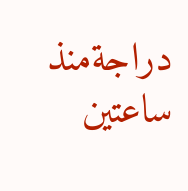دراجةمنذ ساعتين